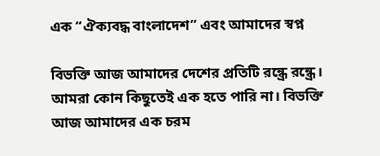এক “ঐক্যবদ্ধ বাংলাদেশ” এবং আমাদের স্বপ্ন

বিভক্তি আজ আমাদের দেশের প্রতিটি রন্ধ্রে রন্ধ্রে। আমরা কোন কিছুতেই এক হতে পারি না। বিভক্তি আজ আমাদের এক চরম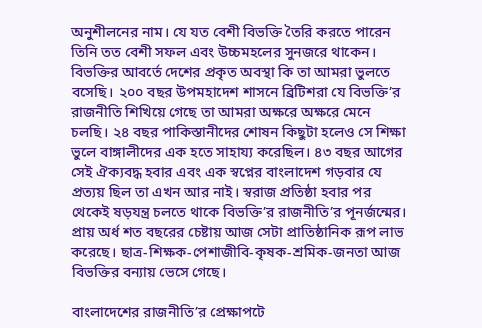অনুশীলনের নাম। যে যত বেশী বিভক্তি তৈরি করতে পারেন তিনি তত বেশী সফল এবং উচ্চমহলের সুনজরে থাকেন। বিভক্তির আবর্তে দেশের প্রকৃত অবস্থা কি তা আমরা ভুলতে বসেছি। ২০০ বছর উপমহাদেশ শাসনে ব্রিটিশরা যে বিভক্তি’র রাজনীতি শিখিয়ে গেছে তা আমরা অক্ষরে অক্ষরে মেনে চলছি। ২৪ বছর পাকিস্তানীদের শোষন কিছুটা হলেও সে শিক্ষা ভুলে বাঙ্গালীদের এক হতে সাহায্য করেছিল। ৪৩ বছর আগের সেই ঐক্যবদ্ধ হবার এবং এক স্বপ্নের বাংলাদেশ গড়বার যে প্রত্যয় ছিল তা এখন আর নাই। স্বরাজ প্রতিষ্ঠা হবার পর থেকেই ষড়যন্ত্র চলতে থাকে বিভক্তি’র রাজনীতি’র পূনর্জন্মের। প্রায় অর্ধ শত বছরের চেষ্টায় আজ সেটা প্রাতিষ্ঠানিক রূপ লাভ করেছে। ছাত্র-শিক্ষক-পেশাজীবি-কৃষক-শ্রমিক-জনতা আজ বিভক্তির বন্যায় ভেসে গেছে।

বাংলাদেশের রাজনীতি’র প্রেক্ষাপটে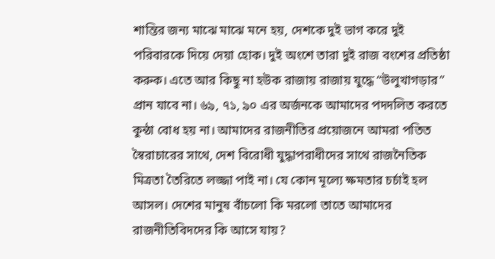শান্তির জন্য মাঝে মাঝে মনে হয়, দেশকে দুই ভাগ করে দুই পরিবারকে দিয়ে দেয়া হোক। দুই অংশে তারা দুই রাজ বংশের প্রতিষ্ঠা করুক। এতে আর কিছু না হউক রাজায় রাজায় যুদ্ধে “উলুখাগড়ার” প্রান যাবে না। ৬৯, ৭১, ৯০ এর অর্জনকে আমাদের পদদলিত করতে কুন্ঠা বোধ হয় না। আমাদের রাজনীতির প্রয়োজনে আমরা পতিত স্বৈরাচারের সাথে, দেশ বিরোধী যুদ্ধাপরাধীদের সাথে রাজনৈতিক মিত্রতা তৈরিতে লজ্জা পাই না। যে কোন মূল্যে ক্ষমতার চর্চাই হল আসল। দেশের মানুষ বাঁচলো কি মরলো তাতে আমাদের রাজনীতিবিদদের কি আসে যায়?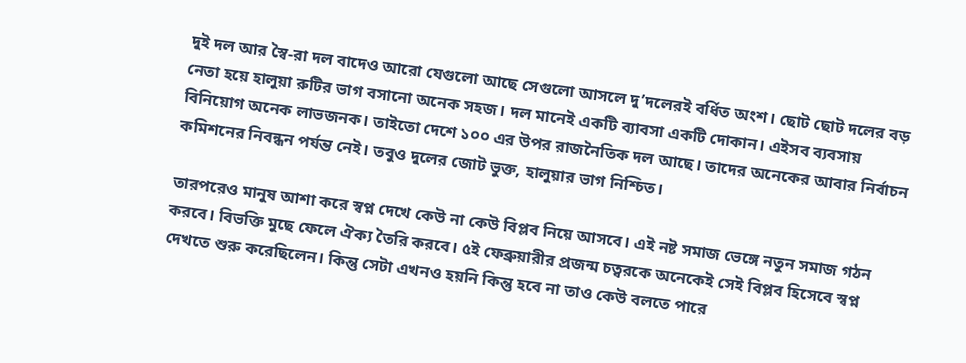দুই দল আর স্বৈ-রা দল বাদেও আরো যেগুলো আছে সেগুলো আসলে দু’দলেরই বর্ধিত অংশ। ছোট ছোট দলের বড় নেতা হয়ে হালুয়া রুটির ভাগ বসানো অনেক সহজ। দল মানেই একটি ব্যাবসা একটি দোকান। এইসব ব্যবসায় বিনিয়োগ অনেক লাভজনক। তাইতো দেশে ১০০ এর উপর রাজনৈতিক দল আছে। তাদের অনেকের আবার নির্বাচন কমিশনের নিবন্ধন পর্যন্ত নেই। তবুও দুলের জোট ভুক্ত, হালুয়ার ভাগ নিশ্চিত।

তারপরেও মানুষ আশা করে স্বপ্ন দেখে কেউ না কেউ বিপ্লব নিয়ে আসবে। এই নষ্ট সমাজ ভেঙ্গে নতুন সমাজ গঠন করবে। বিভক্তি মুছে ফেলে ঐক্য তৈরি করবে। ৫ই ফেব্রুয়ারীর প্রজন্ম চত্বরকে অনেকেই সেই বিপ্লব হিসেবে স্বপ্ন দেখতে শুরু করেছিলেন। কিন্তু সেটা এখনও হয়নি কিন্তু হবে না তাও কেউ বলতে পারে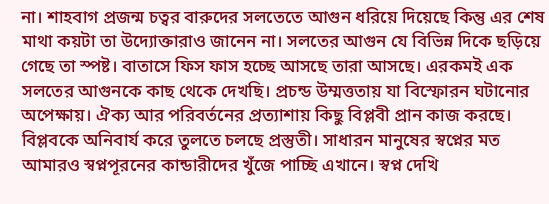না। শাহবাগ প্রজন্ম চত্বর বারুদের সলতেতে আগুন ধরিয়ে দিয়েছে কিন্তু এর শেষ মাথা কয়টা তা উদ্যোক্তারাও জানেন না। সলতের আগুন যে বিভিন্ন দিকে ছড়িয়ে গেছে তা স্পষ্ট। বাতাসে ফিস ফাস হচ্ছে আসছে তারা আসছে। এরকমই এক সলতের আগুনকে কাছ থেকে দেখছি। প্রচন্ড উম্মত্ততায় যা বিস্ফোরন ঘটানোর অপেক্ষায়। ঐক্য আর পরিবর্তনের প্রত্যাশায় কিছু বিপ্লবী প্রান কাজ করছে। বিপ্লবকে অনিবার্য করে তুলতে চলছে প্রস্তুতী। সাধারন মানুষের স্বপ্নের মত আমারও স্বপ্নপূরনের কান্ডারীদের খুঁজে পাচ্ছি এখানে। স্বপ্ন দেখি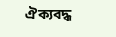ঐক্যবদ্ধ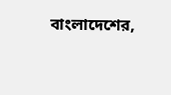বাংলাদেশের,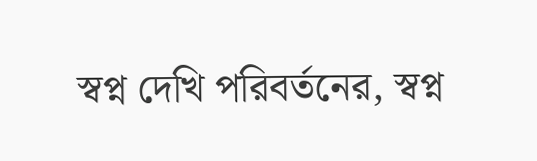স্বপ্ন দেখি পরিবর্তনের, স্বপ্ন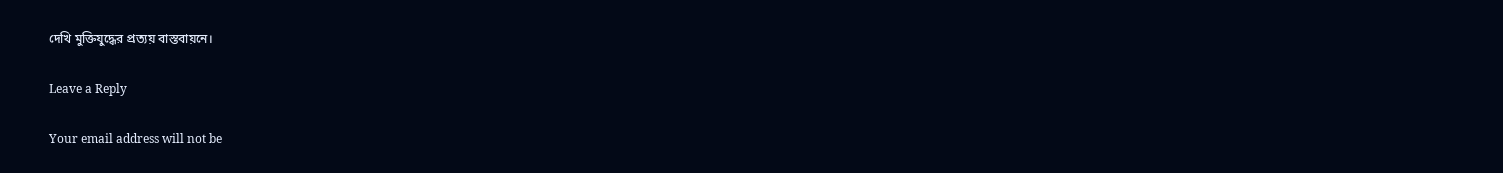দেখি মুক্তিযুদ্ধের প্রত্যয় বাস্তবায়নে।

Leave a Reply

Your email address will not be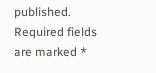published. Required fields are marked *